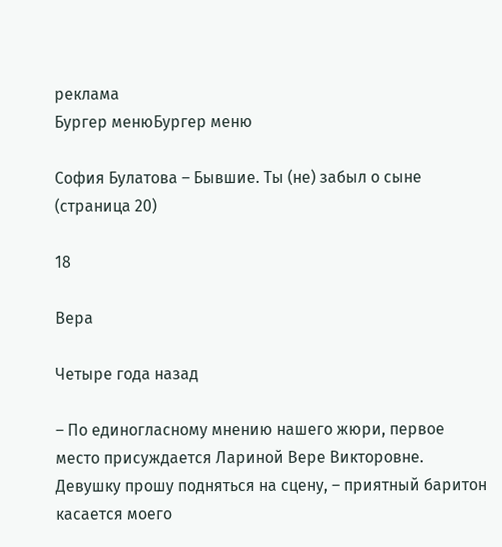реклама
Бургер менюБургер меню

София Булатова – Бывшие. Ты (не) забыл о сыне (страница 20)

18

Вера

Четыре года назад

– По единогласному мнению нашего жюри, первое место присуждается Лариной Вере Викторовне. Девушку прошу подняться на сцену, – приятный баритон касается моего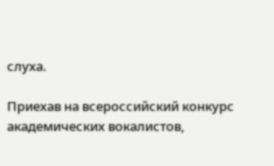слуха.

Приехав на всероссийский конкурс академических вокалистов,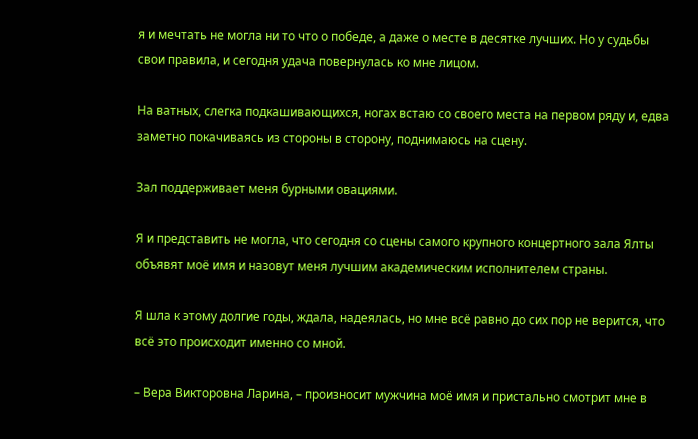я и мечтать не могла ни то что о победе, а даже о месте в десятке лучших. Но у судьбы свои правила, и сегодня удача повернулась ко мне лицом.

На ватных, слегка подкашивающихся, ногах встаю со своего места на первом ряду и, едва заметно покачиваясь из стороны в сторону, поднимаюсь на сцену.

Зал поддерживает меня бурными овациями.

Я и представить не могла, что сегодня со сцены самого крупного концертного зала Ялты объявят моё имя и назовут меня лучшим академическим исполнителем страны.

Я шла к этому долгие годы, ждала, надеялась, но мне всё равно до сих пор не верится, что всё это происходит именно со мной.

– Вера Викторовна Ларина, – произносит мужчина моё имя и пристально смотрит мне в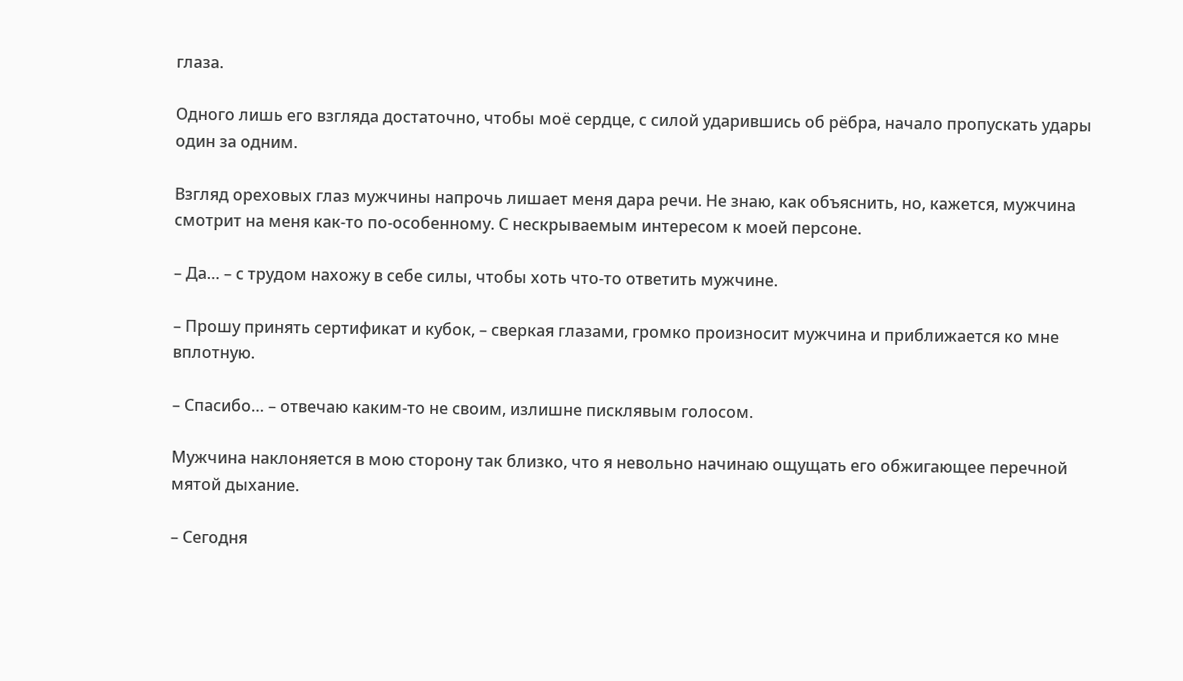глаза.

Одного лишь его взгляда достаточно, чтобы моё сердце, с силой ударившись об рёбра, начало пропускать удары один за одним.

Взгляд ореховых глаз мужчины напрочь лишает меня дара речи. Не знаю, как объяснить, но, кажется, мужчина смотрит на меня как-то по-особенному. С нескрываемым интересом к моей персоне.

– Да… – с трудом нахожу в себе силы, чтобы хоть что-то ответить мужчине.

– Прошу принять сертификат и кубок, – сверкая глазами, громко произносит мужчина и приближается ко мне вплотную.

– Спасибо… – отвечаю каким-то не своим, излишне писклявым голосом.

Мужчина наклоняется в мою сторону так близко, что я невольно начинаю ощущать его обжигающее перечной мятой дыхание.

– Сегодня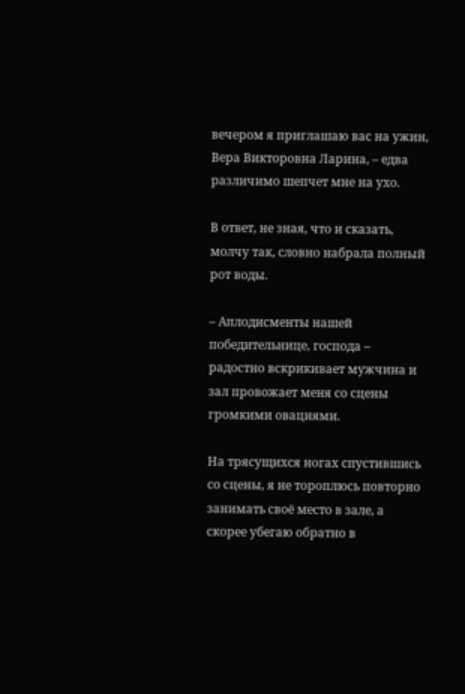вечером я приглашаю вас на ужин, Вера Викторовна Ларина, – едва различимо шепчет мне на ухо.

В ответ, не зная, что и сказать, молчу так, словно набрала полный рот воды.

– Аплодисменты нашей победительнице, господа – радостно вскрикивает мужчина и зал провожает меня со сцены громкими овациями.

На трясущихся ногах спустившись со сцены, я не тороплюсь повторно занимать своё место в зале, а скорее убегаю обратно в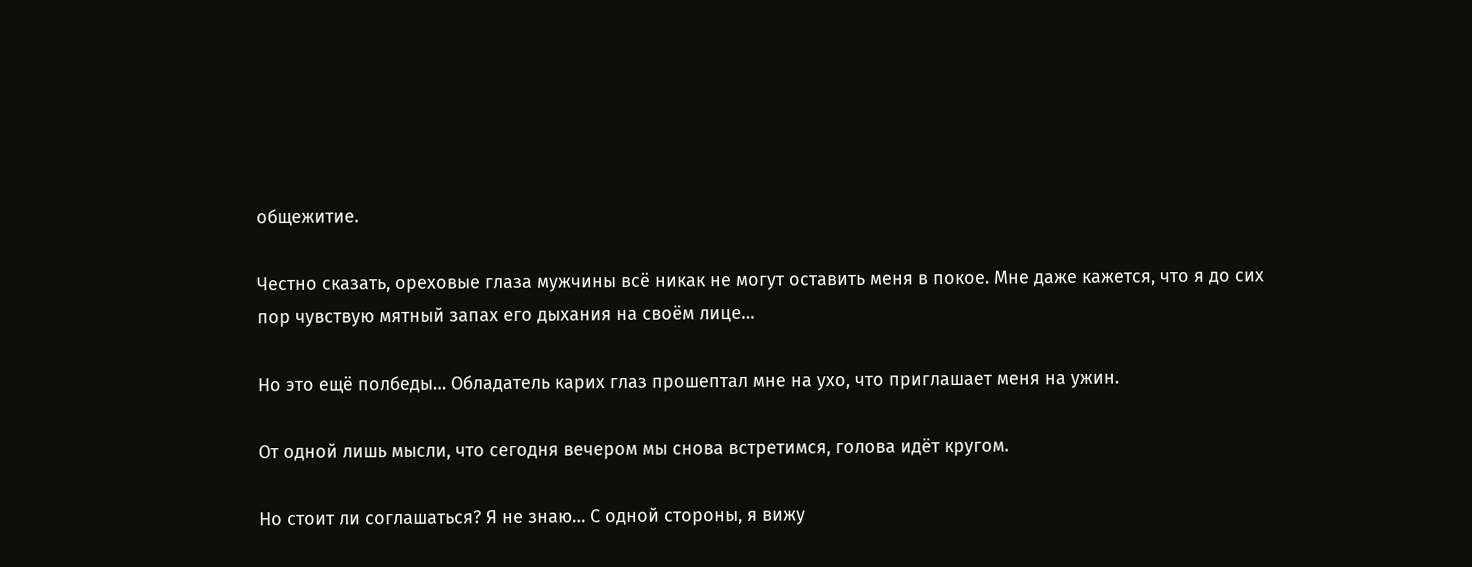общежитие.

Честно сказать, ореховые глаза мужчины всё никак не могут оставить меня в покое. Мне даже кажется, что я до сих пор чувствую мятный запах его дыхания на своём лице…

Но это ещё полбеды… Обладатель карих глаз прошептал мне на ухо, что приглашает меня на ужин.

От одной лишь мысли, что сегодня вечером мы снова встретимся, голова идёт кругом.

Но стоит ли соглашаться? Я не знаю… С одной стороны, я вижу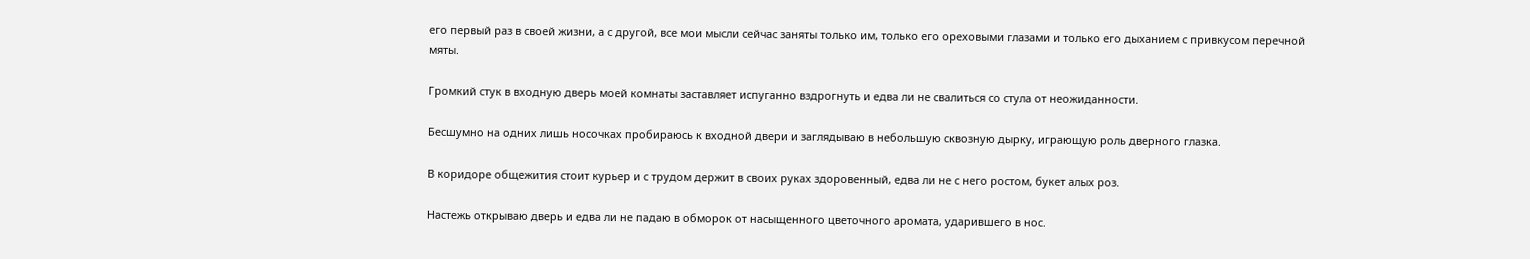его первый раз в своей жизни, а с другой, все мои мысли сейчас заняты только им, только его ореховыми глазами и только его дыханием с привкусом перечной мяты.

Громкий стук в входную дверь моей комнаты заставляет испуганно вздрогнуть и едва ли не свалиться со стула от неожиданности.

Бесшумно на одних лишь носочках пробираюсь к входной двери и заглядываю в небольшую сквозную дырку, играющую роль дверного глазка.

В коридоре общежития стоит курьер и с трудом держит в своих руках здоровенный, едва ли не с него ростом, букет алых роз.

Настежь открываю дверь и едва ли не падаю в обморок от насыщенного цветочного аромата, ударившего в нос.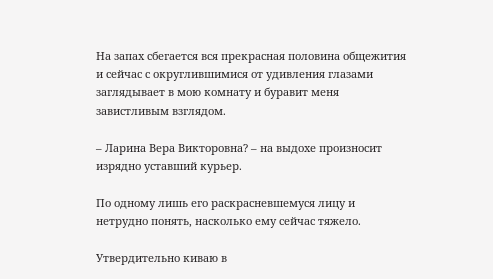На запах сбегается вся прекрасная половина общежития и сейчас с округлившимися от удивления глазами заглядывает в мою комнату и буравит меня завистливым взглядом.

– Ларина Вера Викторовна? – на выдохе произносит изрядно уставший курьер.

По одному лишь его раскрасневшемуся лицу и нетрудно понять, насколько ему сейчас тяжело.

Утвердительно киваю в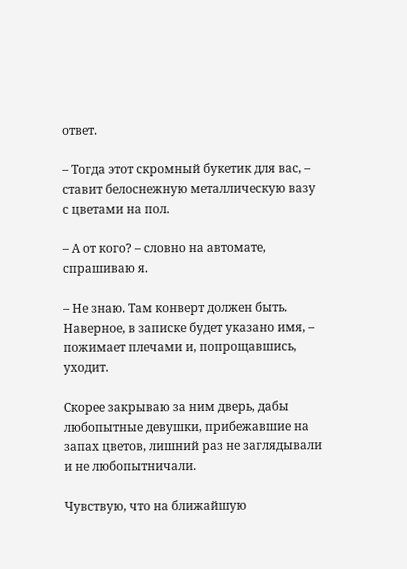ответ.

– Тогда этот скромный букетик для вас, – ставит белоснежную металлическую вазу с цветами на пол.

– А от кого? – словно на автомате, спрашиваю я.

– Не знаю. Там конверт должен быть. Наверное, в записке будет указано имя, – пожимает плечами и, попрощавшись, уходит.

Скорее закрываю за ним дверь, дабы любопытные девушки, прибежавшие на запах цветов, лишний раз не заглядывали и не любопытничали.

Чувствую, что на ближайшую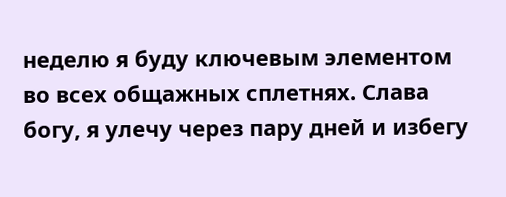неделю я буду ключевым элементом во всех общажных сплетнях. Слава богу, я улечу через пару дней и избегу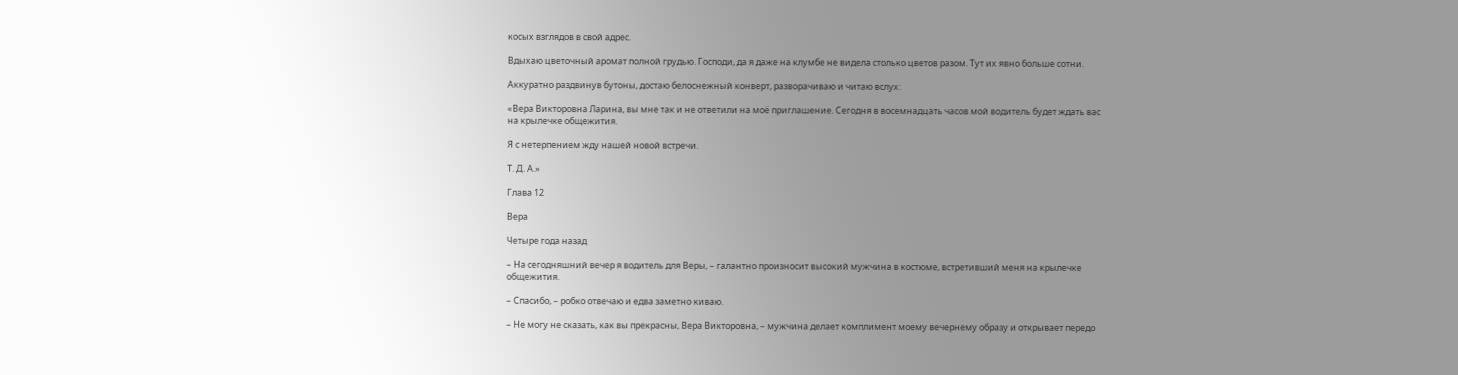косых взглядов в свой адрес.

Вдыхаю цветочный аромат полной грудью. Господи, да я даже на клумбе не видела столько цветов разом. Тут их явно больше сотни.

Аккуратно раздвинув бутоны, достаю белоснежный конверт, разворачиваю и читаю вслух:

«Вера Викторовна Ларина, вы мне так и не ответили на моё приглашение. Сегодня в восемнадцать часов мой водитель будет ждать вас на крылечке общежития.

Я с нетерпением жду нашей новой встречи.

Т. Д. А.»

Глава 12

Вера

Четыре года назад

– На сегодняшний вечер я водитель для Веры, – галантно произносит высокий мужчина в костюме, встретивший меня на крылечке общежития.

– Спасибо, – робко отвечаю и едва заметно киваю.

– Не могу не сказать, как вы прекрасны, Вера Викторовна, – мужчина делает комплимент моему вечернему образу и открывает передо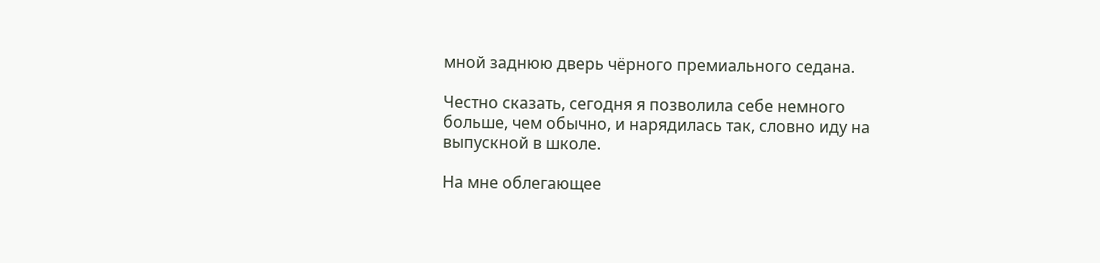мной заднюю дверь чёрного премиального седана.

Честно сказать, сегодня я позволила себе немного больше, чем обычно, и нарядилась так, словно иду на выпускной в школе.

На мне облегающее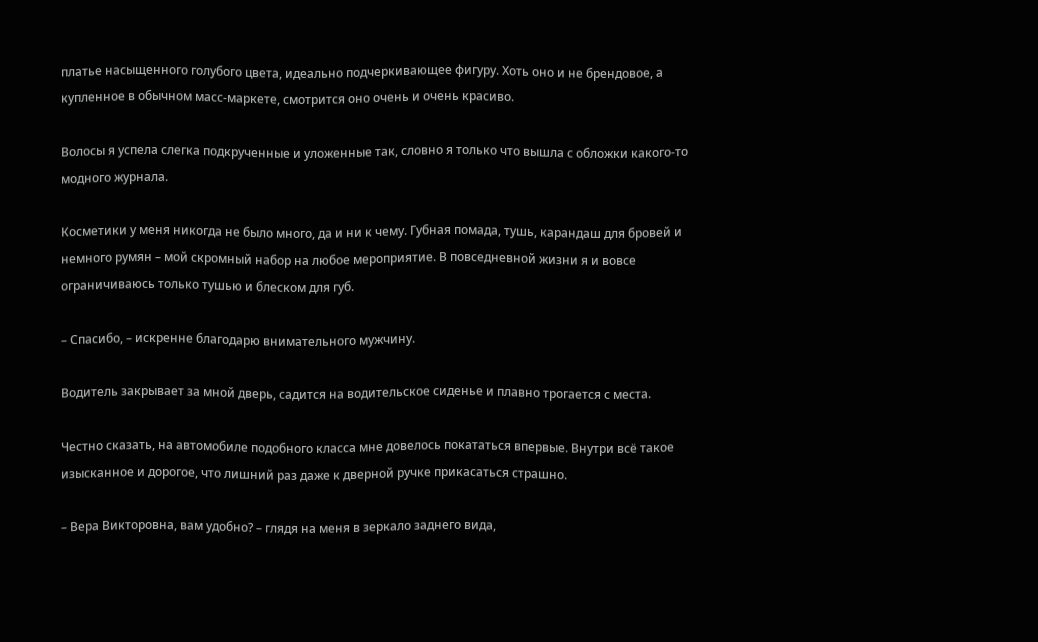платье насыщенного голубого цвета, идеально подчеркивающее фигуру. Хоть оно и не брендовое, а купленное в обычном масс-маркете, смотрится оно очень и очень красиво.

Волосы я успела слегка подкрученные и уложенные так, словно я только что вышла с обложки какого-то модного журнала.

Косметики у меня никогда не было много, да и ни к чему. Губная помада, тушь, карандаш для бровей и немного румян – мой скромный набор на любое мероприятие. В повседневной жизни я и вовсе ограничиваюсь только тушью и блеском для губ.

– Спасибо, – искренне благодарю внимательного мужчину.

Водитель закрывает за мной дверь, садится на водительское сиденье и плавно трогается с места.

Честно сказать, на автомобиле подобного класса мне довелось покататься впервые. Внутри всё такое изысканное и дорогое, что лишний раз даже к дверной ручке прикасаться страшно.

– Вера Викторовна, вам удобно? – глядя на меня в зеркало заднего вида,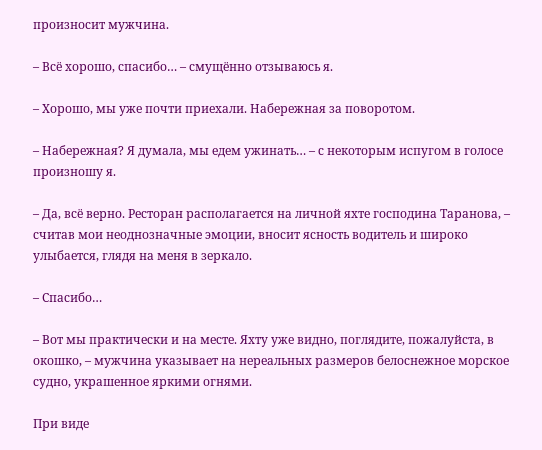произносит мужчина.

– Всё хорошо, спасибо… – смущённо отзываюсь я.

– Хорошо, мы уже почти приехали. Набережная за поворотом.

– Набережная? Я думала, мы едем ужинать… – с некоторым испугом в голосе произношу я.

– Да, всё верно. Ресторан располагается на личной яхте господина Таранова, – считав мои неоднозначные эмоции, вносит ясность водитель и широко улыбается, глядя на меня в зеркало.

– Спасибо…

– Вот мы практически и на месте. Яхту уже видно, поглядите, пожалуйста, в окошко, – мужчина указывает на нереальных размеров белоснежное морское судно, украшенное яркими огнями.

При виде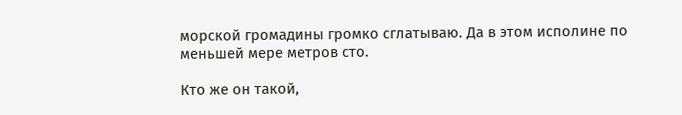морской громадины громко сглатываю. Да в этом исполине по меньшей мере метров сто.

Кто же он такой,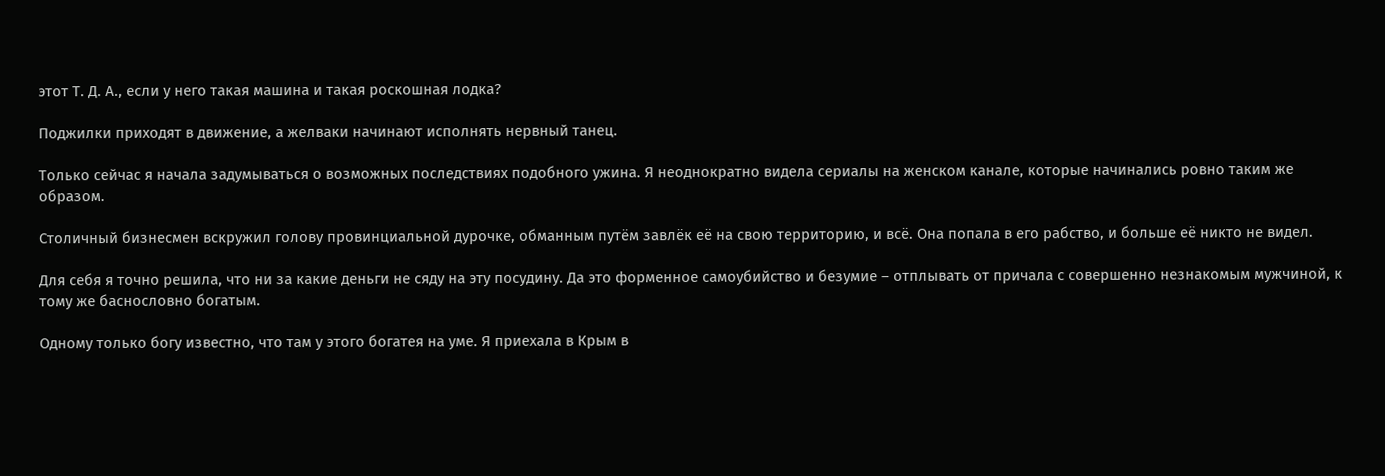этот Т. Д. А., если у него такая машина и такая роскошная лодка?

Поджилки приходят в движение, а желваки начинают исполнять нервный танец.

Только сейчас я начала задумываться о возможных последствиях подобного ужина. Я неоднократно видела сериалы на женском канале, которые начинались ровно таким же образом.

Столичный бизнесмен вскружил голову провинциальной дурочке, обманным путём завлёк её на свою территорию, и всё. Она попала в его рабство, и больше её никто не видел.

Для себя я точно решила, что ни за какие деньги не сяду на эту посудину. Да это форменное самоубийство и безумие – отплывать от причала с совершенно незнакомым мужчиной, к тому же баснословно богатым.

Одному только богу известно, что там у этого богатея на уме. Я приехала в Крым в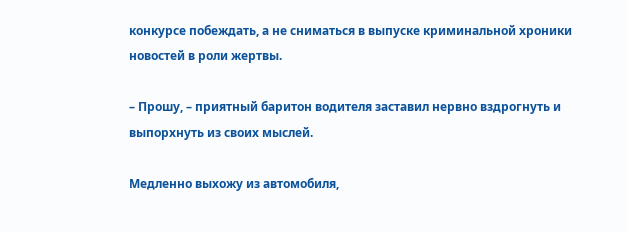конкурсе побеждать, а не сниматься в выпуске криминальной хроники новостей в роли жертвы.

– Прошу, – приятный баритон водителя заставил нервно вздрогнуть и выпорхнуть из своих мыслей.

Медленно выхожу из автомобиля,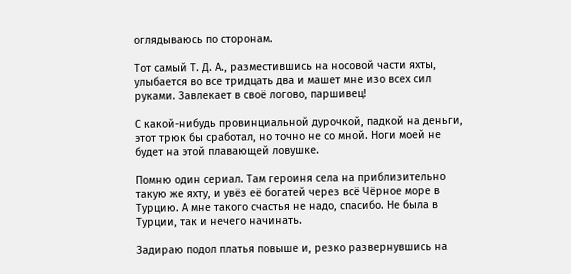оглядываюсь по сторонам.

Тот самый Т. Д. А., разместившись на носовой части яхты, улыбается во все тридцать два и машет мне изо всех сил руками. Завлекает в своё логово, паршивец!

С какой-нибудь провинциальной дурочкой, падкой на деньги, этот трюк бы сработал, но точно не со мной. Ноги моей не будет на этой плавающей ловушке.

Помню один сериал. Там героиня села на приблизительно такую же яхту, и увёз её богатей через всё Чёрное море в Турцию. А мне такого счастья не надо, спасибо. Не была в Турции, так и нечего начинать.

Задираю подол платья повыше и, резко развернувшись на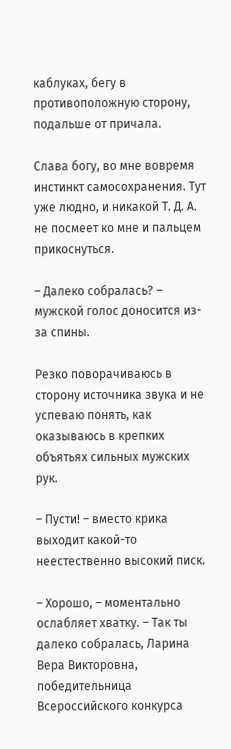каблуках, бегу в противоположную сторону, подальше от причала.

Слава богу, во мне вовремя инстинкт самосохранения. Тут уже людно, и никакой Т. Д. А. не посмеет ко мне и пальцем прикоснуться.

– Далеко собралась? – мужской голос доносится из-за спины.

Резко поворачиваюсь в сторону источника звука и не успеваю понять, как оказываюсь в крепких объятьях сильных мужских рук.

– Пусти! – вместо крика выходит какой-то неестественно высокий писк.

– Хорошо, – моментально ослабляет хватку. – Так ты далеко собралась, Ларина Вера Викторовна, победительница Всероссийского конкурса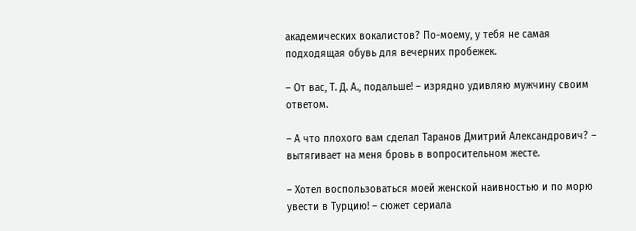академических вокалистов? По-моему, у тебя не самая подходящая обувь для вечерних пробежек.

– От вас, Т. Д. А., подальше! – изрядно удивляю мужчину своим ответом.

– А что плохого вам сделал Таранов Дмитрий Александрович? – вытягивает на меня бровь в вопросительном жесте.

– Хотел воспользоваться моей женской наивностью и по морю увести в Турцию! – сюжет сериала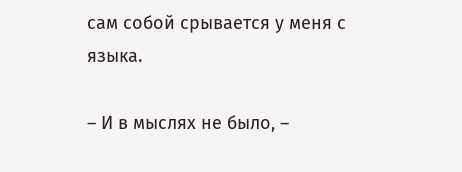сам собой срывается у меня с языка.

– И в мыслях не было, –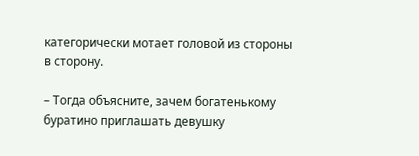категорически мотает головой из стороны в сторону.

– Тогда объясните, зачем богатенькому буратино приглашать девушку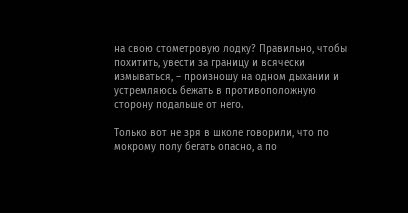на свою стометровую лодку? Правильно, чтобы похитить, увести за границу и всячески измываться, – произношу на одном дыхании и устремляюсь бежать в противоположную сторону подальше от него.

Только вот не зря в школе говорили, что по мокрому полу бегать опасно, а по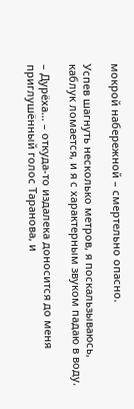мокрой набережной – смертельно опасно.

Успев шагнуть несколько метров, я поскальзываюсь, каблук ломается, и я с характерным звуком падаю в воду.

– Дурёха… – откуда-то издалека доносится до меня приглушённый голос Таранова, и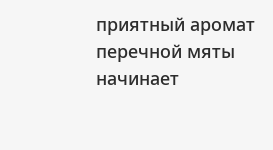приятный аромат перечной мяты начинает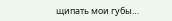щипать мои губы…